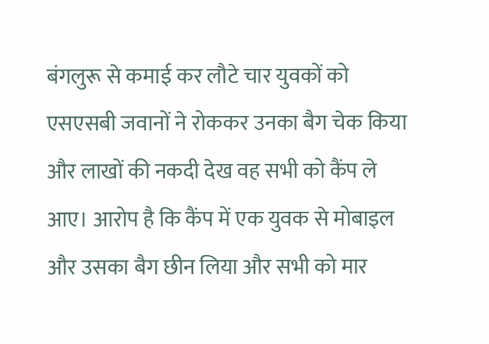बंगलुरू से कमाई कर लौटे चार युवकों को एसएसबी जवानों ने रोककर उनका बैग चेक किया और लाखों की नकदी देख वह सभी को कैंप ले आए। आरोप है कि कैंप में एक युवक से मोबाइल और उसका बैग छीन लिया और सभी को मार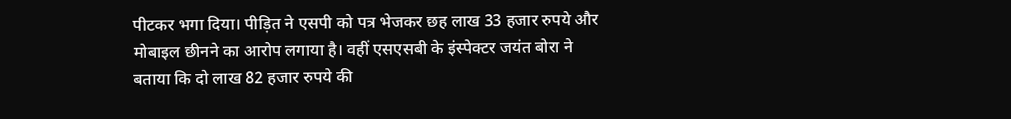पीटकर भगा दिया। पीड़ित ने एसपी को पत्र भेजकर छह लाख 33 हजार रुपये और मोबाइल छीनने का आरोप लगाया है। वहीं एसएसबी के इंस्पेक्टर जयंत बोरा ने बताया कि दो लाख 82 हजार रुपये की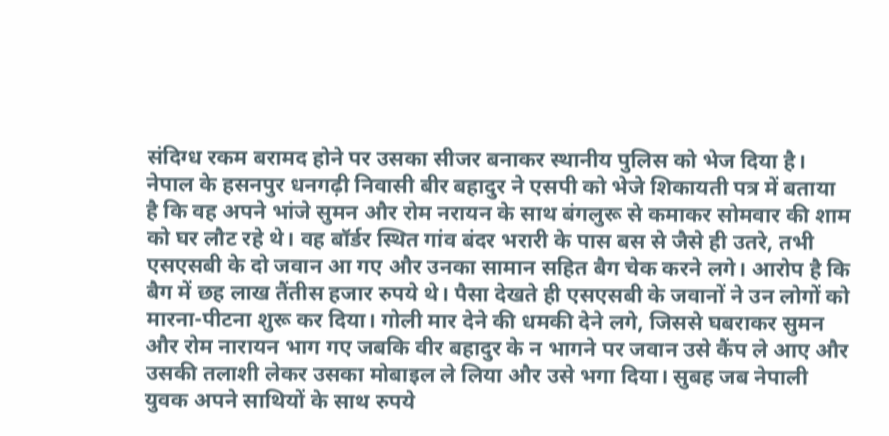संदिग्ध रकम बरामद होने पर उसका सीजर बनाकर स्थानीय पुलिस को भेज दिया है।
नेपाल के हसनपुर धनगढ़ी निवासी बीर बहादुर ने एसपी को भेजे शिकायती पत्र में बताया है कि वह अपने भांजे सुमन और रोम नरायन के साथ बंगलुरू से कमाकर सोमवार की शाम को घर लौट रहे थे। वह बॉर्डर स्थित गांव बंदर भरारी के पास बस से जैसे ही उतरे, तभी एसएसबी के दो जवान आ गए और उनका सामान सहित बैग चेक करने लगे। आरोप है कि बैग में छह लाख तैंतीस हजार रुपये थे। पैसा देखते ही एसएसबी के जवानों ने उन लोगों को मारना-पीटना शुरू कर दिया। गोली मार देने की धमकी देने लगे, जिससे घबराकर सुमन और रोम नारायन भाग गए जबकि वीर बहादुर के न भागने पर जवान उसे कैंप ले आए और उसकी तलाशी लेकर उसका मोबाइल ले लिया और उसे भगा दिया। सुबह जब नेपाली युवक अपने साथियों के साथ रुपये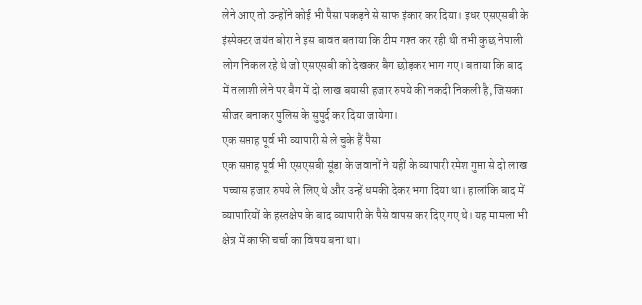लेने आए तो उन्होंने कोई भी पैसा पकड़ने से साफ इंकार कर दिया। इधर एसएसबी के इंस्पेक्टर जयंत बोरा ने इस बावत बताया कि टीम गश्त कर रही थी तभी कुछ नेपाली लोग निकल रहे थे जो एसएसबी को देखकर बैग छोड़कर भाग गए। बताया कि बाद में तलाशी लेने पर बैग में दो लाख बयासी हजार रुपये की नकदी निकली है, जिसका सीजर बनाकर पुलिस के सुपुर्द कर दिया जायेगा।
एक सप्ताह पूर्व भी व्यापारी से ले चुके हैं पैसा
एक सप्ताह पूर्व भी एसएसबी सूंडा के जवानों ने यहीं के व्यापारी रमेश गुप्ता से दो लाख पच्चास हजार रुपये ले लिए थे और उन्हें धमकी देकर भगा दिया था। हालांकि बाद में व्यापारियों के हस्तक्षेप के बाद व्यापारी के पैसे वापस कर दिए गए थे। यह मामला भी क्षेत्र में काफी चर्चा का विषय बना था।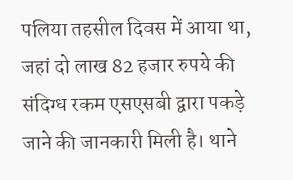पलिया तहसील दिवस में आया था, जहां दो लाख 82 हजार रुपये की संदिग्ध रकम एसएसबी द्वारा पकड़े जाने की जानकारी मिली है। थाने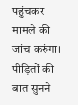पहुंचकर मामले की जांच करुंगा। पीड़ितों की बात सुनने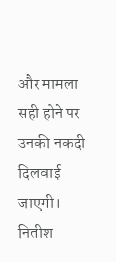और मामला सही होने पर उनकी नकदी दिलवाई जाएगी।
नितीश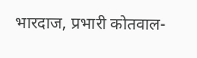भारदाज, प्रभारी कोतवाल-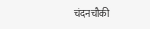चंदनचौकी